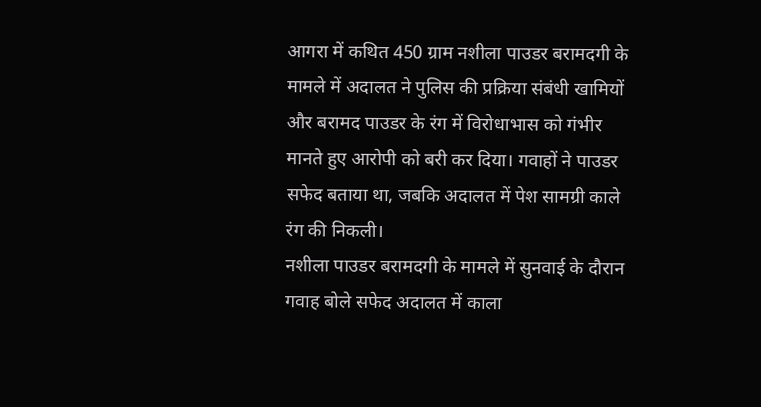आगरा में कथित 450 ग्राम नशीला पाउडर बरामदगी के मामले में अदालत ने पुलिस की प्रक्रिया संबंधी खामियों और बरामद पाउडर के रंग में विरोधाभास को गंभीर मानते हुए आरोपी को बरी कर दिया। गवाहों ने पाउडर सफेद बताया था, जबकि अदालत में पेश सामग्री काले रंग की निकली।
नशीला पाउडर बरामदगी के मामले में सुनवाई के दौरान गवाह बोले सफेद अदालत में काला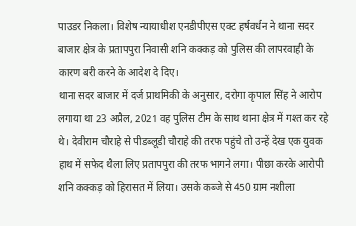पाउडर निकला। विशेष न्यायाधीश एनडीपीएस एक्ट हर्षवर्धन ने थाना सदर बाजार क्षेत्र के प्रतापपुरा निवासी शनि कक्कड़ को पुलिस की लापरवाही के कारण बरी करने के आदेश दे दिए।
थाना सदर बाजार में दर्ज प्राथमिकी के अनुसार, दरोगा कृपाल सिंह ने आरोप लगाया था 23 अप्रैल, 2021 वह पुलिस टीम के साथ थाना क्षेत्र में गश्त कर रहे थे। देवीराम चौराहे से पीडब्लूडी चौराहे की तरफ पहुंचे तो उन्हें देख एक युवक हाथ में सफेद थैला लिए प्रतापपुरा की तरफ भागने लगा। पीछा करके आरोपी शनि कक्कड़ को हिरासत में लिया। उसके कब्जे से 450 ग्राम नशीला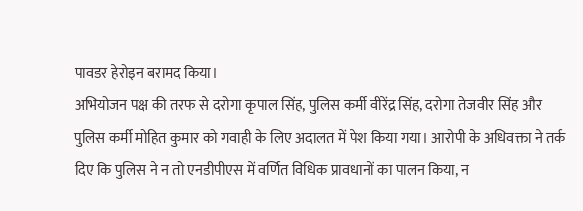पावडर हेरोइन बरामद किया।
अभियोजन पक्ष की तरफ से दरोगा कृपाल सिंह, पुलिस कर्मी वीरेंद्र सिंह, दरोगा तेजवीर सिंह और पुलिस कर्मी मोहित कुमार को गवाही के लिए अदालत में पेश किया गया। आरोपी के अधिवक्ता ने तर्क दिए कि पुलिस ने न तो एनडीपीएस में वर्णित विधिक प्रावधानों का पालन किया, न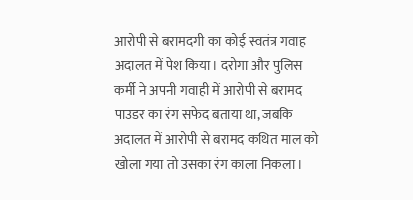आरोपी से बरामदगी का कोई स्वतंत्र गवाह अदालत में पेश किया। दरोगा और पुलिस कर्मी ने अपनी गवाही में आरोपी से बरामद पाउडर का रंग सफेद बताया था, जबकि अदालत में आरोपी से बरामद कथित माल को खोला गया तो उसका रंग काला निकला।